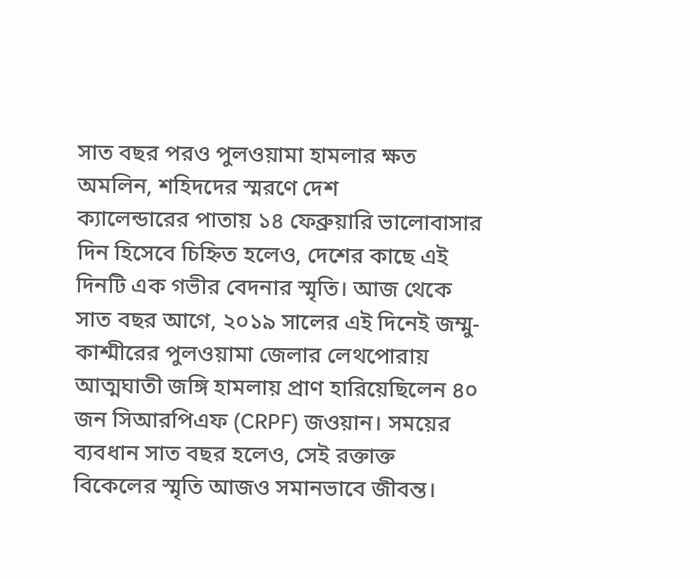সাত বছর পরও পুলওয়ামা হামলার ক্ষত অমলিন, শহিদদের স্মরণে দেশ
ক্যালেন্ডারের পাতায় ১৪ ফেব্রুয়ারি ভালোবাসার দিন হিসেবে চিহ্নিত হলেও, দেশের কাছে এই দিনটি এক গভীর বেদনার স্মৃতি। আজ থেকে সাত বছর আগে, ২০১৯ সালের এই দিনেই জম্মু-কাশ্মীরের পুলওয়ামা জেলার লেথপোরায় আত্মঘাতী জঙ্গি হামলায় প্রাণ হারিয়েছিলেন ৪০ জন সিআরপিএফ (CRPF) জওয়ান। সময়ের ব্যবধান সাত বছর হলেও, সেই রক্তাক্ত বিকেলের স্মৃতি আজও সমানভাবে জীবন্ত।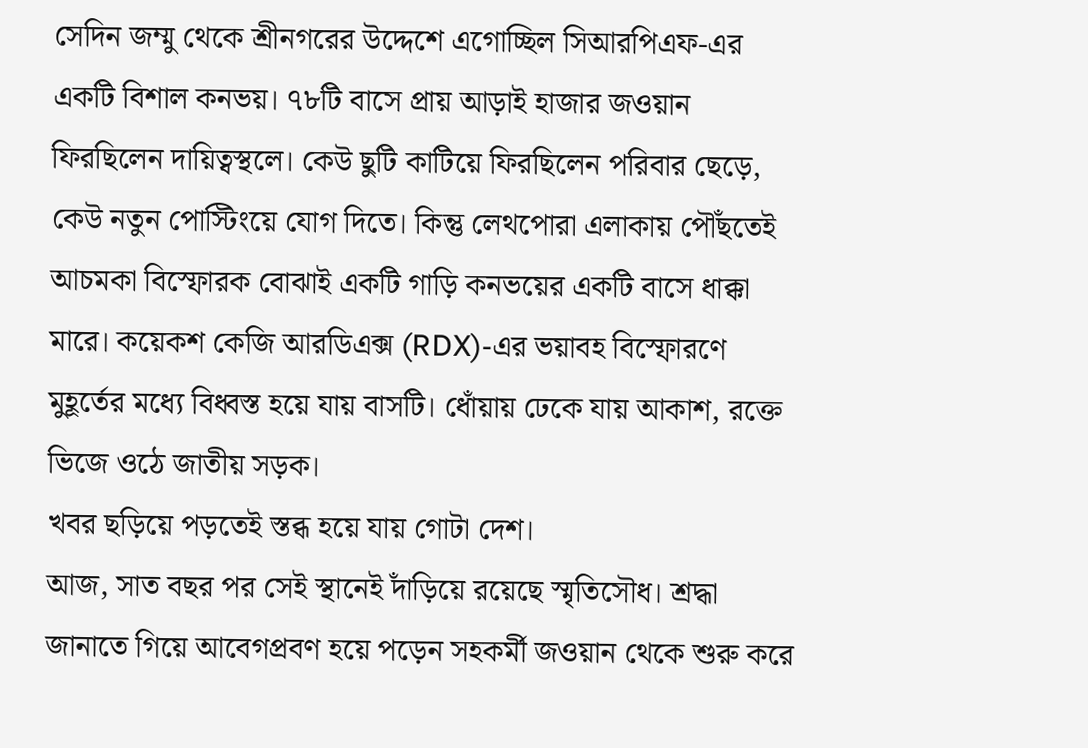সেদিন জম্মু থেকে শ্রীনগরের উদ্দেশে এগোচ্ছিল সিআরপিএফ-এর একটি বিশাল কনভয়। ৭৮টি বাসে প্রায় আড়াই হাজার জওয়ান ফিরছিলেন দায়িত্বস্থলে। কেউ ছুটি কাটিয়ে ফিরছিলেন পরিবার ছেড়ে, কেউ নতুন পোস্টিংয়ে যোগ দিতে। কিন্তু লেথপোরা এলাকায় পৌঁছতেই আচমকা বিস্ফোরক বোঝাই একটি গাড়ি কনভয়ের একটি বাসে ধাক্কা মারে। কয়েকশ কেজি আরডিএক্স (RDX)-এর ভয়াবহ বিস্ফোরণে মুহূর্তের মধ্যে বিধ্বস্ত হয়ে যায় বাসটি। ধোঁয়ায় ঢেকে যায় আকাশ, রক্তে ভিজে ওঠে জাতীয় সড়ক।
খবর ছড়িয়ে পড়তেই স্তব্ধ হয়ে যায় গোটা দেশ।
আজ, সাত বছর পর সেই স্থানেই দাঁড়িয়ে রয়েছে স্মৃতিসৌধ। শ্রদ্ধা জানাতে গিয়ে আবেগপ্রবণ হয়ে পড়েন সহকর্মী জওয়ান থেকে শুরু করে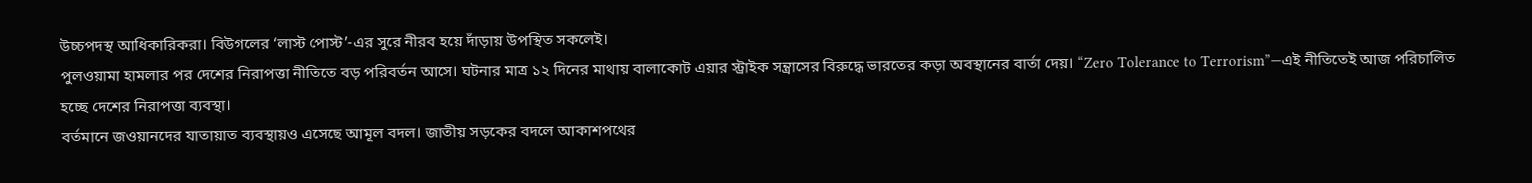উচ্চপদস্থ আধিকারিকরা। বিউগলের ‘লাস্ট পোস্ট’-এর সুরে নীরব হয়ে দাঁড়ায় উপস্থিত সকলেই।
পুলওয়ামা হামলার পর দেশের নিরাপত্তা নীতিতে বড় পরিবর্তন আসে। ঘটনার মাত্র ১২ দিনের মাথায় বালাকোট এয়ার স্ট্রাইক সন্ত্রাসের বিরুদ্ধে ভারতের কড়া অবস্থানের বার্তা দেয়। “Zero Tolerance to Terrorism”—এই নীতিতেই আজ পরিচালিত হচ্ছে দেশের নিরাপত্তা ব্যবস্থা।
বর্তমানে জওয়ানদের যাতায়াত ব্যবস্থায়ও এসেছে আমূল বদল। জাতীয় সড়কের বদলে আকাশপথের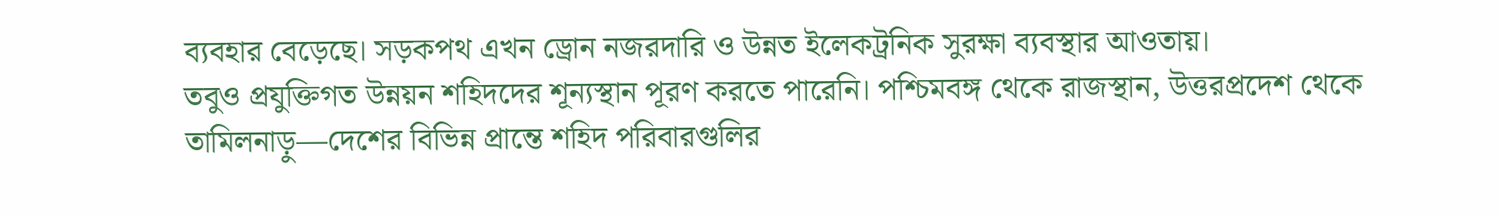ব্যবহার বেড়েছে। সড়কপথ এখন ড্রোন নজরদারি ও উন্নত ইলেকট্রনিক সুরক্ষা ব্যবস্থার আওতায়।
তবুও প্রযুক্তিগত উন্নয়ন শহিদদের শূন্যস্থান পূরণ করতে পারেনি। পশ্চিমবঙ্গ থেকে রাজস্থান, উত্তরপ্রদেশ থেকে তামিলনাড়ু—দেশের বিভিন্ন প্রান্তে শহিদ পরিবারগুলির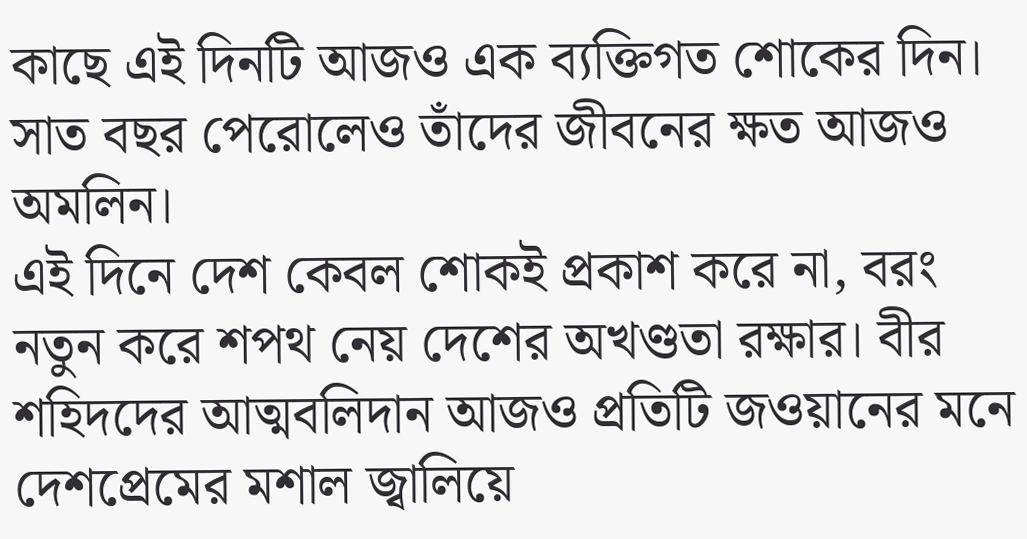কাছে এই দিনটি আজও এক ব্যক্তিগত শোকের দিন। সাত বছর পেরোলেও তাঁদের জীবনের ক্ষত আজও অমলিন।
এই দিনে দেশ কেবল শোকই প্রকাশ করে না, বরং নতুন করে শপথ নেয় দেশের অখণ্ডতা রক্ষার। বীর শহিদদের আত্মবলিদান আজও প্রতিটি জওয়ানের মনে দেশপ্রেমের মশাল জ্বালিয়ে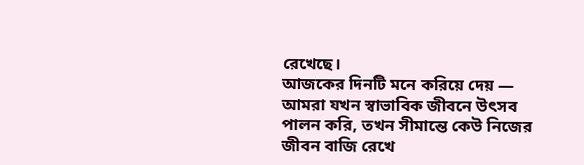রেখেছে।
আজকের দিনটি মনে করিয়ে দেয় — আমরা যখন স্বাভাবিক জীবনে উৎসব পালন করি, তখন সীমান্তে কেউ নিজের জীবন বাজি রেখে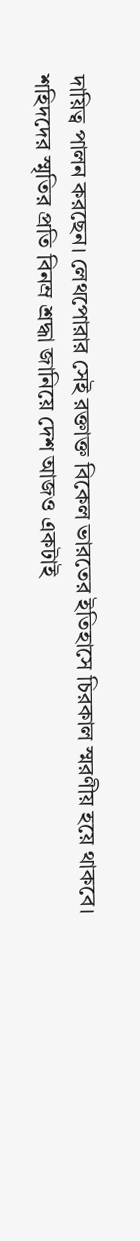দায়িত্ব পালন করছেন। লেথপোরার সেই রক্তাক্ত বিকেল ভারতের ইতিহাসে চিরকাল স্মরণীয় হয়ে থাকবে।
শহিদদের স্মৃতির প্রতি বিনম্র শ্রদ্ধা জানিয়ে দেশ আজও একটাই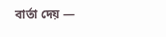বার্তা দেয় —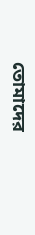তোমাদের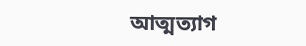আত্মত্যাগ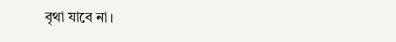বৃথা যাবে না।